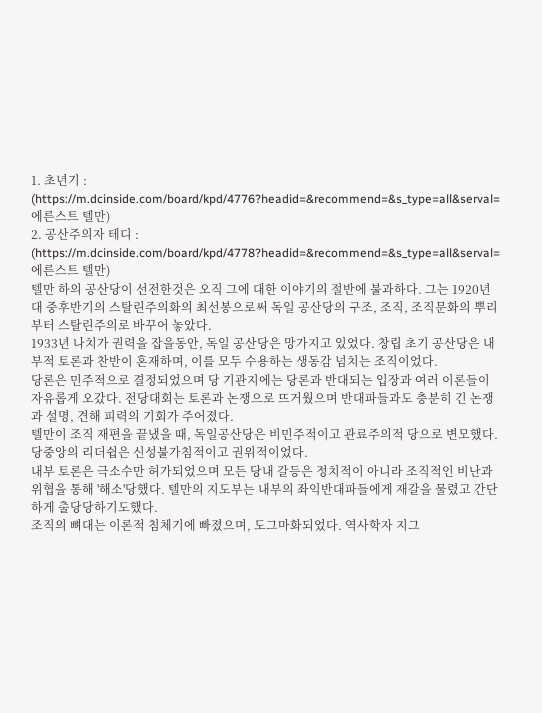1. 초년기 : (https://m.dcinside.com/board/kpd/4776?headid=&recommend=&s_type=all&serval=에른스트 텔만)
2. 공산주의자 테디 : (https://m.dcinside.com/board/kpd/4778?headid=&recommend=&s_type=all&serval=에른스트 텔만)
텔만 하의 공산당이 선전한것은 오직 그에 대한 이야기의 절반에 불과하다. 그는 1920년대 중후반기의 스탈린주의화의 최선봉으로써 독일 공산당의 구조, 조직, 조직문화의 뿌리부터 스탈린주의로 바꾸어 놓았다.
1933년 나치가 권력을 잡을동안, 독일 공산당은 망가지고 있었다. 창립 초기 공산당은 내부적 토론과 찬반이 혼재하며, 이를 모두 수용하는 생동감 넘치는 조직이었다.
당론은 민주적으로 결정되었으며 당 기관지에는 당론과 반대되는 입장과 여러 이론들이 자유롭게 오갔다. 전당대회는 토론과 논쟁으로 뜨거웠으며 반대파들과도 충분히 긴 논쟁과 설명, 견해 피력의 기회가 주어졌다.
텔만이 조직 재편을 끝냈을 때, 독일공산당은 비민주적이고 관료주의적 당으로 변모했다. 당중앙의 리더쉽은 신성불가침적이고 권위적이었다.
내부 토론은 극소수만 허가되었으며 모든 당내 갈등은 정치적이 아니라 조직적인 비난과 위협을 통해 '해소'당했다. 텔만의 지도부는 내부의 좌익반대파들에게 재갈을 물렸고 간단하게 출당당하기도했다.
조직의 뼈대는 이론적 침체기에 빠졌으며, 도그마화되었다. 역사학자 지그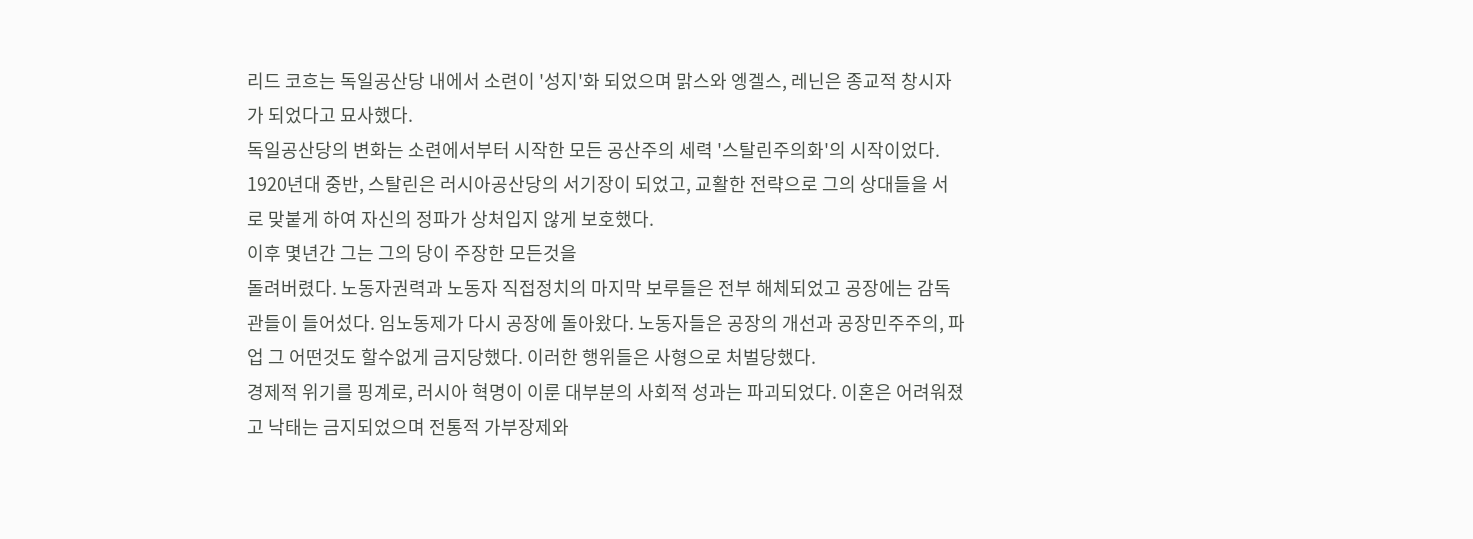리드 코흐는 독일공산당 내에서 소련이 '성지'화 되었으며 맑스와 엥겔스, 레닌은 종교적 창시자가 되었다고 묘사했다.
독일공산당의 변화는 소련에서부터 시작한 모든 공산주의 세력 '스탈린주의화'의 시작이었다. 1920년대 중반, 스탈린은 러시아공산당의 서기장이 되었고, 교활한 전략으로 그의 상대들을 서로 맞붙게 하여 자신의 정파가 상처입지 않게 보호했다.
이후 몇년간 그는 그의 당이 주장한 모든것을
돌려버렸다. 노동자권력과 노동자 직접정치의 마지막 보루들은 전부 해체되었고 공장에는 감독관들이 들어섰다. 임노동제가 다시 공장에 돌아왔다. 노동자들은 공장의 개선과 공장민주주의, 파업 그 어떤것도 할수없게 금지당했다. 이러한 행위들은 사형으로 처벌당했다.
경제적 위기를 핑계로, 러시아 혁명이 이룬 대부분의 사회적 성과는 파괴되었다. 이혼은 어려워졌고 낙태는 금지되었으며 전통적 가부장제와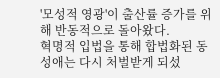'모성적 영광'이 출산률 증가를 위해 반동적으로 돌아왔다.
혁명적 입법을 통해 합법화된 동성애는 다시 처벌받게 되섰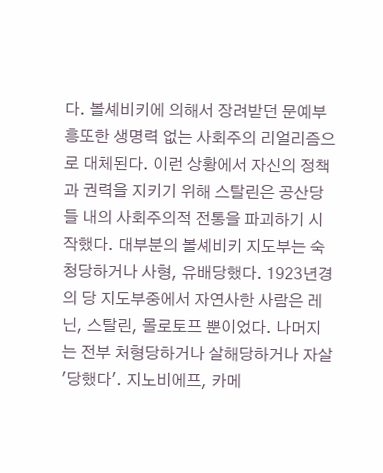다. 볼셰비키에 의해서 장려받던 문예부흥또한 생명력 없는 사회주의 리얼리즘으로 대체된다. 이런 상황에서 자신의 정책과 권력을 지키기 위해 스탈린은 공산당들 내의 사회주의적 전통을 파괴하기 시작했다. 대부분의 볼셰비키 지도부는 숙청당하거나 사형, 유배당했다. 1923년경의 당 지도부중에서 자연사한 사람은 레닌, 스탈린, 몰로토프 뿐이었다. 나머지는 전부 처형당하거나 살해당하거나 자살 '당했다'. 지노비에프, 카메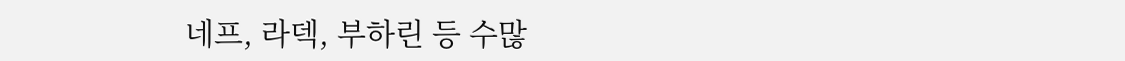네프, 라덱, 부하린 등 수많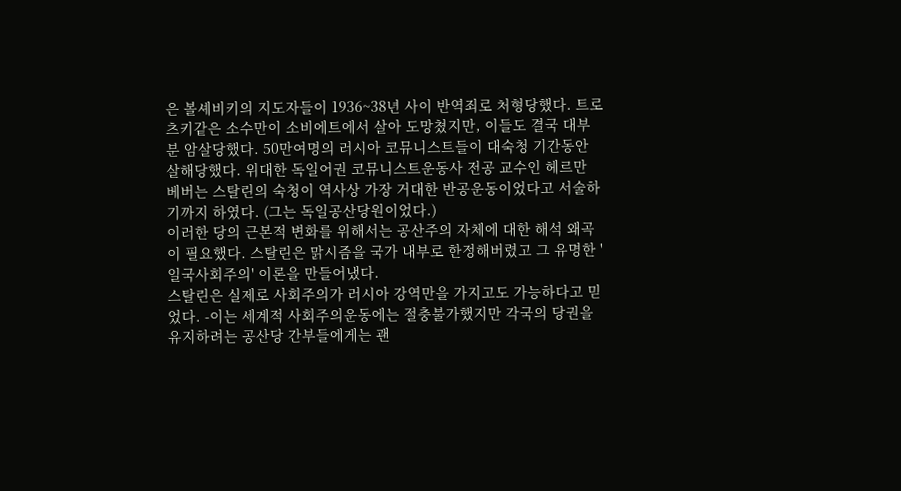은 볼셰비키의 지도자들이 1936~38년 사이 반역죄로 처형당했다. 트로츠키같은 소수만이 소비에트에서 살아 도망쳤지만, 이들도 결국 대부분 암살당했다. 50만여명의 러시아 코뮤니스트들이 대숙청 기간동안 살해당했다. 위대한 독일어권 코뮤니스트운동사 전공 교수인 헤르만 베버는 스탈린의 숙청이 역사상 가장 거대한 반공운동이었다고 서술하기까지 하였다. (그는 독일공산당원이었다.)
이러한 당의 근본적 변화를 위해서는 공산주의 자체에 대한 해석 왜곡이 필요했다. 스탈린은 맑시즘을 국가 내부로 한정해버렸고 그 유명한 '일국사회주의' 이론을 만들어냈다.
스탈린은 실제로 사회주의가 러시아 강역만을 가지고도 가능하다고 믿었다. -이는 세계적 사회주의운동에는 절충불가했지만 각국의 당권을 유지하려는 공산당 간부들에게는 괜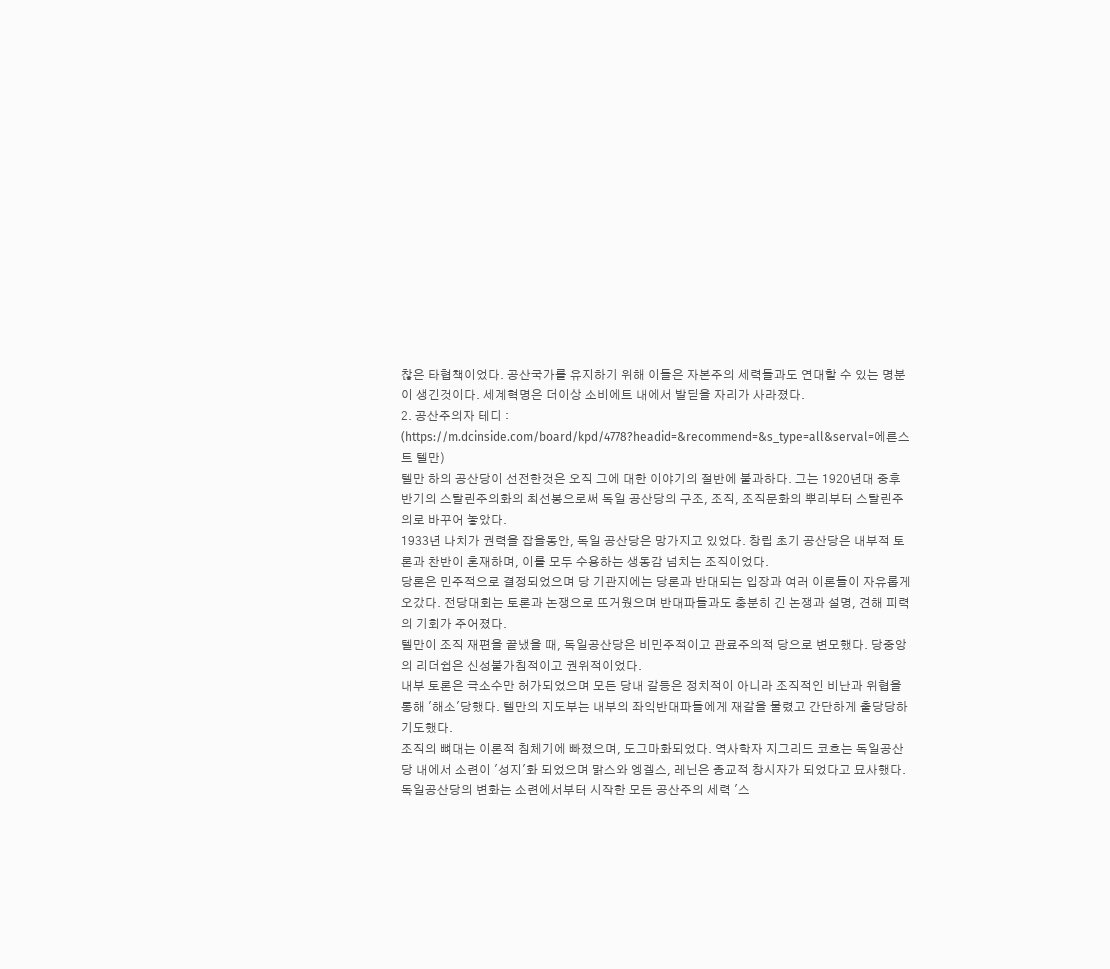찮은 타협책이었다. 공산국가를 유지하기 위해 이들은 자본주의 세력들과도 연대할 수 있는 명분이 생긴것이다. 세계혁명은 더이상 소비에트 내에서 발딛을 자리가 사라졌다.
2. 공산주의자 테디 : (https://m.dcinside.com/board/kpd/4778?headid=&recommend=&s_type=all&serval=에른스트 텔만)
텔만 하의 공산당이 선전한것은 오직 그에 대한 이야기의 절반에 불과하다. 그는 1920년대 중후반기의 스탈린주의화의 최선봉으로써 독일 공산당의 구조, 조직, 조직문화의 뿌리부터 스탈린주의로 바꾸어 놓았다.
1933년 나치가 권력을 잡을동안, 독일 공산당은 망가지고 있었다. 창립 초기 공산당은 내부적 토론과 찬반이 혼재하며, 이를 모두 수용하는 생동감 넘치는 조직이었다.
당론은 민주적으로 결정되었으며 당 기관지에는 당론과 반대되는 입장과 여러 이론들이 자유롭게 오갔다. 전당대회는 토론과 논쟁으로 뜨거웠으며 반대파들과도 충분히 긴 논쟁과 설명, 견해 피력의 기회가 주어졌다.
텔만이 조직 재편을 끝냈을 때, 독일공산당은 비민주적이고 관료주의적 당으로 변모했다. 당중앙의 리더쉽은 신성불가침적이고 권위적이었다.
내부 토론은 극소수만 허가되었으며 모든 당내 갈등은 정치적이 아니라 조직적인 비난과 위협을 통해 '해소'당했다. 텔만의 지도부는 내부의 좌익반대파들에게 재갈을 물렸고 간단하게 출당당하기도했다.
조직의 뼈대는 이론적 침체기에 빠졌으며, 도그마화되었다. 역사학자 지그리드 코흐는 독일공산당 내에서 소련이 '성지'화 되었으며 맑스와 엥겔스, 레닌은 종교적 창시자가 되었다고 묘사했다.
독일공산당의 변화는 소련에서부터 시작한 모든 공산주의 세력 '스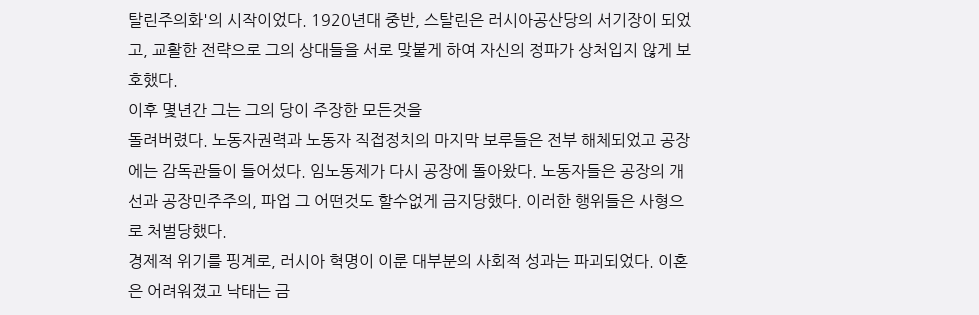탈린주의화'의 시작이었다. 1920년대 중반, 스탈린은 러시아공산당의 서기장이 되었고, 교활한 전략으로 그의 상대들을 서로 맞붙게 하여 자신의 정파가 상처입지 않게 보호했다.
이후 몇년간 그는 그의 당이 주장한 모든것을
돌려버렸다. 노동자권력과 노동자 직접정치의 마지막 보루들은 전부 해체되었고 공장에는 감독관들이 들어섰다. 임노동제가 다시 공장에 돌아왔다. 노동자들은 공장의 개선과 공장민주주의, 파업 그 어떤것도 할수없게 금지당했다. 이러한 행위들은 사형으로 처벌당했다.
경제적 위기를 핑계로, 러시아 혁명이 이룬 대부분의 사회적 성과는 파괴되었다. 이혼은 어려워졌고 낙태는 금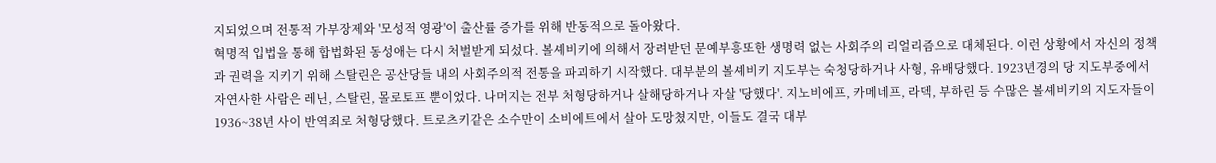지되었으며 전통적 가부장제와 '모성적 영광'이 출산률 증가를 위해 반동적으로 돌아왔다.
혁명적 입법을 통해 합법화된 동성애는 다시 처벌받게 되섰다. 볼셰비키에 의해서 장려받던 문예부흥또한 생명력 없는 사회주의 리얼리즘으로 대체된다. 이런 상황에서 자신의 정책과 권력을 지키기 위해 스탈린은 공산당들 내의 사회주의적 전통을 파괴하기 시작했다. 대부분의 볼셰비키 지도부는 숙청당하거나 사형, 유배당했다. 1923년경의 당 지도부중에서 자연사한 사람은 레닌, 스탈린, 몰로토프 뿐이었다. 나머지는 전부 처형당하거나 살해당하거나 자살 '당했다'. 지노비에프, 카메네프, 라덱, 부하린 등 수많은 볼셰비키의 지도자들이 1936~38년 사이 반역죄로 처형당했다. 트로츠키같은 소수만이 소비에트에서 살아 도망쳤지만, 이들도 결국 대부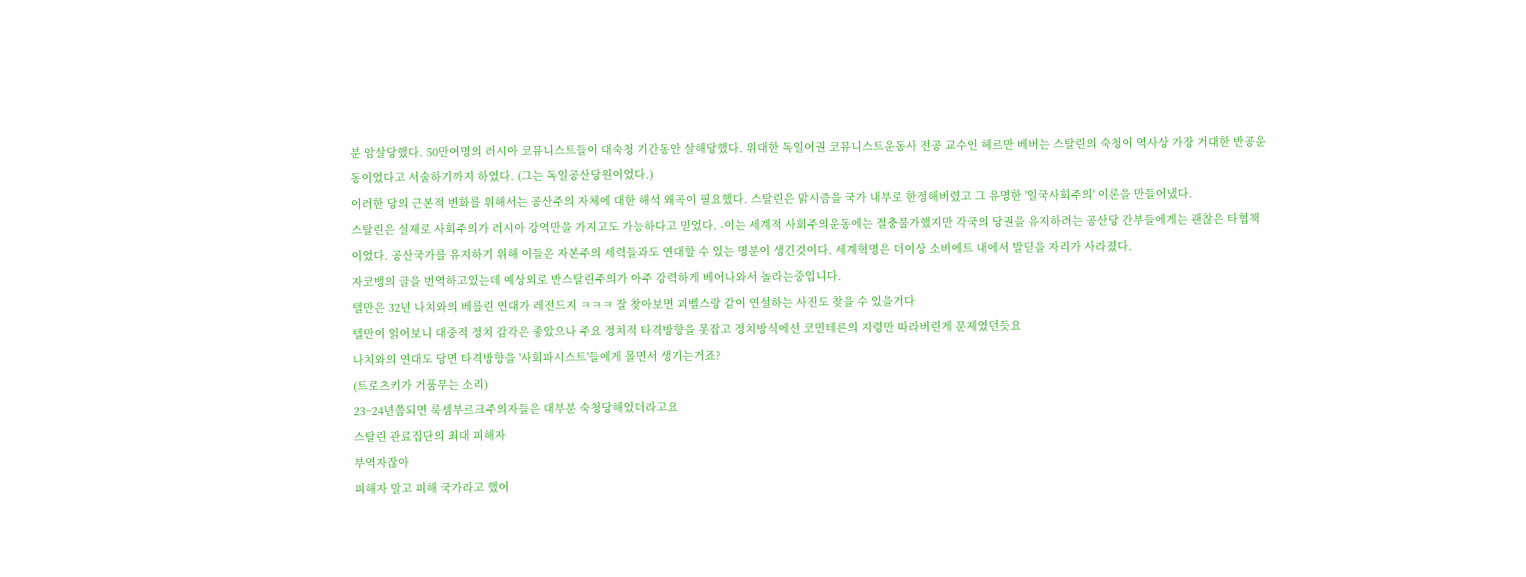분 암살당했다. 50만여명의 러시아 코뮤니스트들이 대숙청 기간동안 살해당했다. 위대한 독일어권 코뮤니스트운동사 전공 교수인 헤르만 베버는 스탈린의 숙청이 역사상 가장 거대한 반공운동이었다고 서술하기까지 하였다. (그는 독일공산당원이었다.)
이러한 당의 근본적 변화를 위해서는 공산주의 자체에 대한 해석 왜곡이 필요했다. 스탈린은 맑시즘을 국가 내부로 한정해버렸고 그 유명한 '일국사회주의' 이론을 만들어냈다.
스탈린은 실제로 사회주의가 러시아 강역만을 가지고도 가능하다고 믿었다. -이는 세계적 사회주의운동에는 절충불가했지만 각국의 당권을 유지하려는 공산당 간부들에게는 괜찮은 타협책이었다. 공산국가를 유지하기 위해 이들은 자본주의 세력들과도 연대할 수 있는 명분이 생긴것이다. 세계혁명은 더이상 소비에트 내에서 발딛을 자리가 사라졌다.
자코뱅의 글을 번역하고있는데 예상외로 반스탈린주의가 아주 강력하게 베어나와서 놀라는중입니다.
텔만은 32년 나치와의 베를린 연대가 레전드지 ㅋㅋㅋ 잘 찾아보면 괴벨스랑 같이 연설하는 사진도 찾을 수 있을거다
텔만이 읽어보니 대중적 정치 감각은 좋았으나 주요 정치적 타격방향을 못잡고 정치방식에선 코민테른의 지령만 따라버린게 문제였던듯요
나치와의 연대도 당면 타격방향을 '사회파시스트'들에게 몰면서 생기는거죠?
(트로츠키가 거품무는 소리)
23~24년쯤되면 룩셈부르크주의자들은 대부분 숙청당해있더라고요
스탈린 관료집단의 최대 피해자
부역자잖아
피해자 말고 피해 국가라고 했어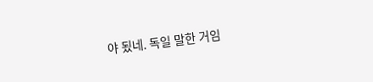야 됬네. 독일 말한 거임